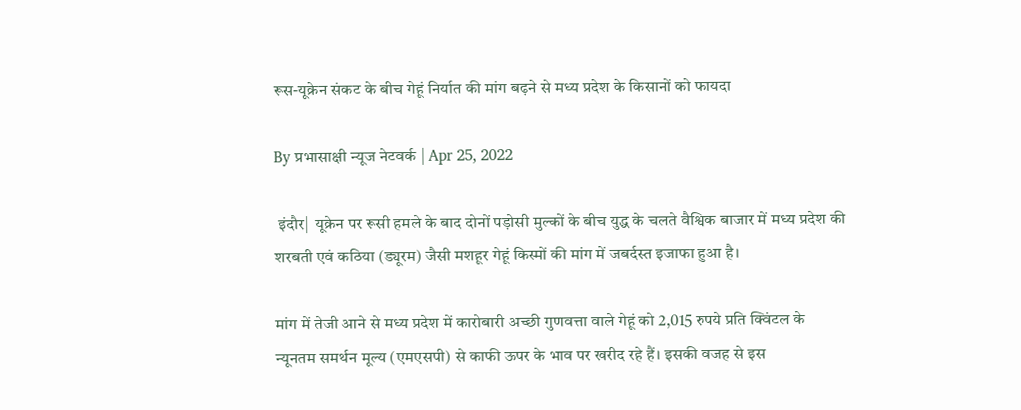रूस-यूक्रेन संकट के बीच गेहूं निर्यात की मांग बढ़ने से मध्य प्रदेश के किसानों को फायदा

By प्रभासाक्षी न्यूज नेटवर्क | Apr 25, 2022

 इंदौर|  यूक्रेन पर रूसी हमले के बाद दोनों पड़ोसी मुल्कों के बीच युद्ध के चलते वैश्विक बाजार में मध्य प्रदेश की शरबती एवं कठिया (ड्यूरम) जैसी मशहूर गेहूं किस्मों की मांग में जबर्दस्त इजाफा हुआ है।

मांग में तेजी आने से मध्य प्रदेश में कारोबारी अच्छी गुणवत्ता वाले गेहूं को 2,015 रुपये प्रति क्विंटल के न्यूनतम समर्थन मूल्य (एमएसपी) से काफी ऊपर के भाव पर खरीद रहे हैं। इसकी वजह से इस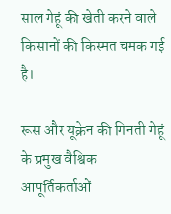साल गेहूं की खेती करने वाले किसानों की किस्मत चमक गई है।

रूस और यूक्रेन की गिनती गेहूं के प्रमुख वैश्विक आपूर्तिकर्ताओं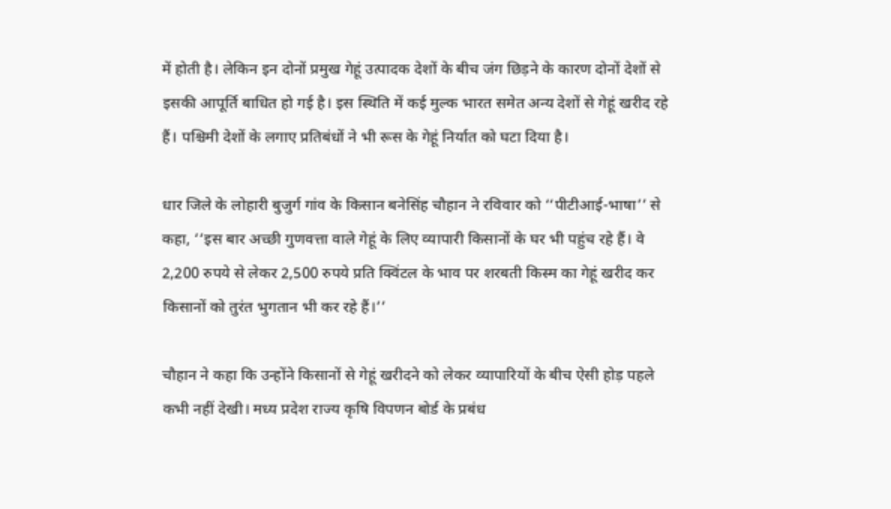में होती है। लेकिन इन दोनों प्रमुख गेहूं उत्पादक देशों के बीच जंग छिड़ने के कारण दोनों देशों से इसकी आपूर्ति बाधित हो गई है। इस स्थिति में कई मुल्क भारत समेत अन्य देशों से गेहूं खरीद रहे हैं। पश्चिमी देशों के लगाए प्रतिबंधों ने भी रूस के गेहूं निर्यात को घटा दिया है।

धार जिले के लोहारी बुजुर्ग गांव के किसान बनेसिंह चौहान ने रविवार को ‘‘पीटीआई-भाषा’’ से कहा, ‘‘इस बार अच्छी गुणवत्ता वाले गेहूं के लिए व्यापारी किसानों के घर भी पहुंच रहे हैं। वे 2,200 रुपये से लेकर 2,500 रुपये प्रति क्विंटल के भाव पर शरबती किस्म का गेहूं खरीद कर किसानों को तुरंत भुगतान भी कर रहे हैं।’’

चौहान ने कहा कि उन्होंने किसानों से गेहूं खरीदने को लेकर व्यापारियों के बीच ऐसी होड़ पहले कभी नहीं देखी। मध्य प्रदेश राज्य कृषि विपणन बोर्ड के प्रबंध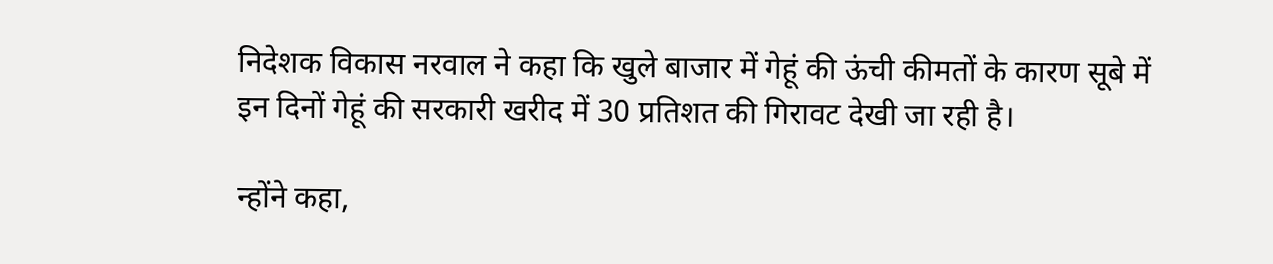निदेशक विकास नरवाल ने कहा कि खुले बाजार में गेहूं की ऊंची कीमतों के कारण सूबे में इन दिनों गेहूं की सरकारी खरीद में 30 प्रतिशत की गिरावट देखी जा रही है।

न्होंने कहा,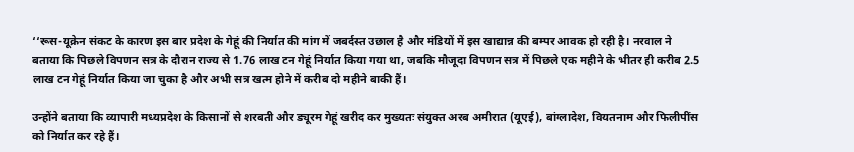‘‘रूस-यूक्रेन संकट के कारण इस बार प्रदेश के गेहूं की निर्यात की मांग में जबर्दस्त उछाल है और मंडियों में इस खाद्यान्न की बम्पर आवक हो रही है। नरवाल ने बताया कि पिछले विपणन सत्र के दौरान राज्य से 1.76 लाख टन गेहूं निर्यात किया गया था, जबकि मौजूदा विपणन सत्र में पिछले एक महीने के भीतर ही करीब 2.5 लाख टन गेहूं निर्यात किया जा चुका है और अभी सत्र खत्म होने में करीब दो महीने बाकी हैं।

उन्होंने बताया कि व्यापारी मध्यप्रदेश के किसानों से शरबती और ड्यूरम गेहूं खरीद कर मुख्यतः संयुक्त अरब अमीरात (यूएई), बांग्लादेश, वियतनाम और फिलीपींस को निर्यात कर रहे हैं।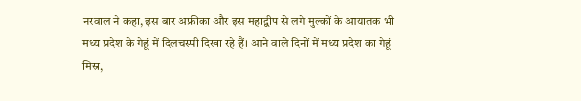नरवाल ने कहा, इस बार अफ्रीका और इस महाद्वीप से लगे मुल्कों के आयातक भी मध्य प्रदेश के गेहूं में दिलचस्पी दिखा रहे हैं। आने वाले दिनों में मध्य प्रदेश का गेहूं मिस्र,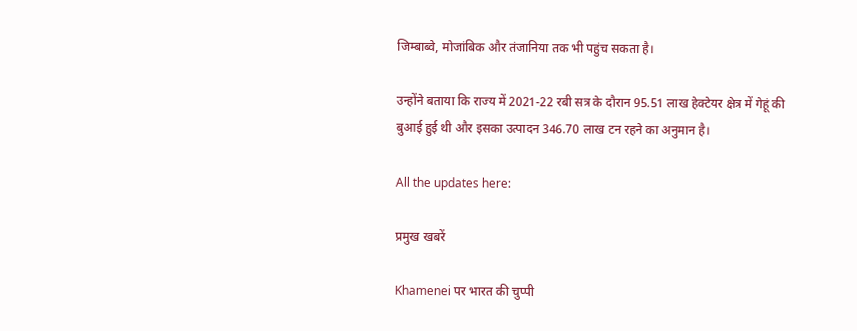जिम्बाब्वे, मोजांबिक और तंजानिया तक भी पहुंच सकता है।

उन्होंने बताया कि राज्य में 2021-22 रबी सत्र के दौरान 95.51 लाख हेक्टेयर क्षेत्र में गेहूं की बुआई हुई थी और इसका उत्पादन 346.70 लाख टन रहने का अनुमान है।

All the updates here:

प्रमुख खबरें

Khamenei पर भारत की चुप्पी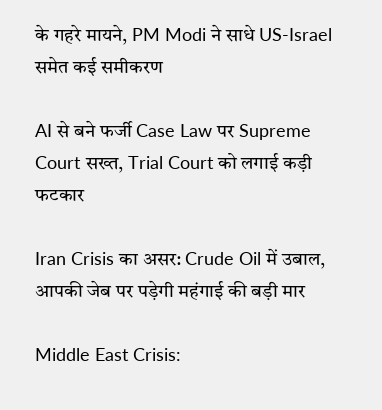के गहरे मायने, PM Modi ने साधे US-Israel समेत कई समीकरण

AI से बने फर्जी Case Law पर Supreme Court सख्त, Trial Court को लगाई कड़ी फटकार

Iran Crisis का असर: Crude Oil में उबाल, आपकी जेब पर पड़ेगी महंगाई की बड़ी मार

Middle East Crisis: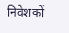निवेशकों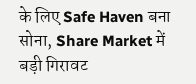के लिए Safe Haven बना सोना, Share Market में बड़ी गिरावट